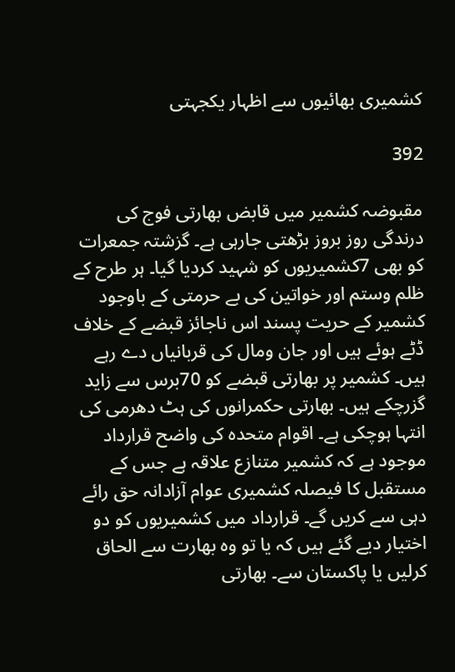کشمیری بھائیوں سے اظہار یکجہتی

392

مقبوضہ کشمیر میں قابض بھارتی فوج کی درندگی روز بروز بڑھتی جارہی ہے۔ گزشتہ جمعرات کو بھی 7کشمیریوں کو شہید کردیا گیا۔ ہر طرح کے ظلم وستم اور خواتین کی بے حرمتی کے باوجود کشمیر کے حریت پسند اس ناجائز قبضے کے خلاف ڈٹے ہوئے ہیں اور جان ومال کی قربانیاں دے رہے ہیں۔ کشمیر پر بھارتی قبضے کو 70برس سے زاید گزرچکے ہیں۔ بھارتی حکمرانوں کی ہٹ دھرمی کی انتہا ہوچکی ہے۔ اقوام متحدہ کی واضح قرارداد موجود ہے کہ کشمیر متنازع علاقہ ہے جس کے مستقبل کا فیصلہ کشمیری عوام آزادانہ حق رائے دہی سے کریں گے۔ قرارداد میں کشمیریوں کو دو اختیار دیے گئے ہیں کہ یا تو وہ بھارت سے الحاق کرلیں یا پاکستان سے۔ بھارتی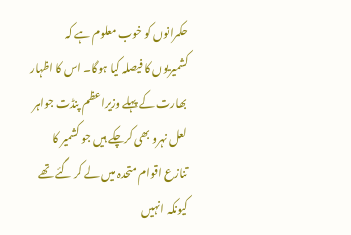حکمرانوں کو خوب معلوم ہے کہ کشمیریوں کا فیصلہ کیا ہوگا۔ اس کا اظہار بھارت کے پہلے وزیراعظم پنڈت جواہر لعل نہرو بھی کرچکے ہیں جو کشمیر کا تنازع اقوام متحدہ میں لے کر گئے تھے کیونکہ انہیں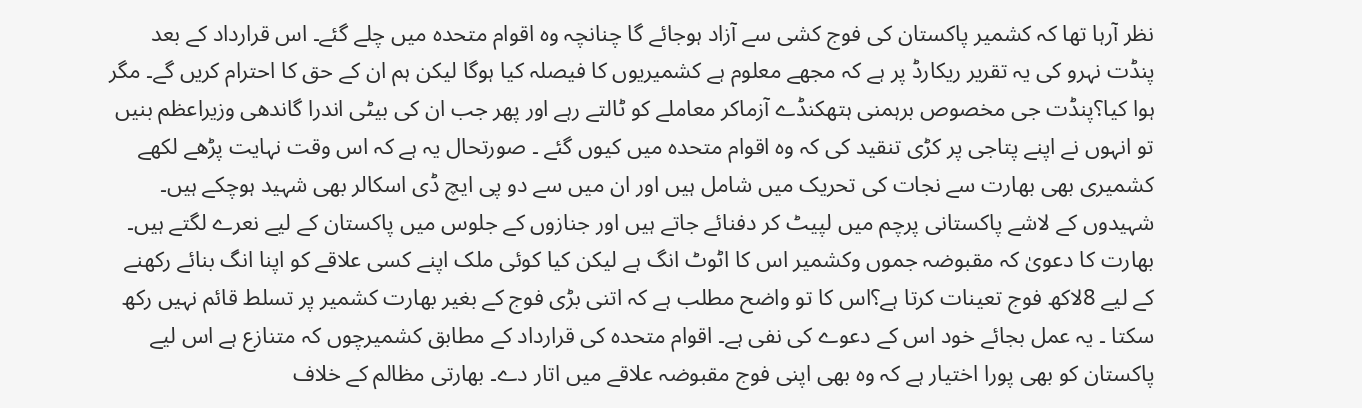نظر آرہا تھا کہ کشمیر پاکستان کی فوج کشی سے آزاد ہوجائے گا چنانچہ وہ اقوام متحدہ میں چلے گئے۔ اس قرارداد کے بعد پنڈت نہرو کی یہ تقریر ریکارڈ پر ہے کہ مجھے معلوم ہے کشمیریوں کا فیصلہ کیا ہوگا لیکن ہم ان کے حق کا احترام کریں گے۔ مگر ہوا کیا؟پنڈت جی مخصوص برہمنی ہتھکنڈے آزماکر معاملے کو ٹالتے رہے اور پھر جب ان کی بیٹی اندرا گاندھی وزیراعظم بنیں تو انہوں نے اپنے پتاجی پر کڑی تنقید کی کہ وہ اقوام متحدہ میں کیوں گئے ۔ صورتحال یہ ہے کہ اس وقت نہایت پڑھے لکھے کشمیری بھی بھارت سے نجات کی تحریک میں شامل ہیں اور ان میں سے دو پی ایچ ڈی اسکالر بھی شہید ہوچکے ہیں۔ شہیدوں کے لاشے پاکستانی پرچم میں لپیٹ کر دفنائے جاتے ہیں اور جنازوں کے جلوس میں پاکستان کے لیے نعرے لگتے ہیں۔ بھارت کا دعویٰ کہ مقبوضہ جموں وکشمیر اس کا اٹوٹ انگ ہے لیکن کیا کوئی ملک اپنے کسی علاقے کو اپنا انگ بنائے رکھنے کے لیے 8لاکھ فوج تعینات کرتا ہے؟اس کا تو واضح مطلب ہے کہ اتنی بڑی فوج کے بغیر بھارت کشمیر پر تسلط قائم نہیں رکھ سکتا ۔ یہ عمل بجائے خود اس کے دعوے کی نفی ہے۔ اقوام متحدہ کی قرارداد کے مطابق کشمیرچوں کہ متنازع ہے اس لیے پاکستان کو بھی پورا اختیار ہے کہ وہ بھی اپنی فوج مقبوضہ علاقے میں اتار دے۔ بھارتی مظالم کے خلاف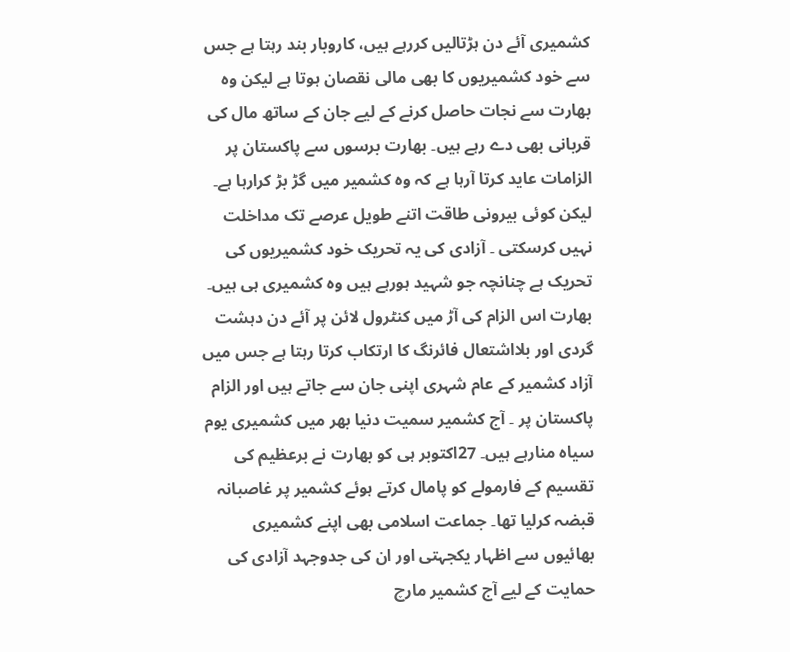کشمیری آئے دن ہڑتالیں کررہے ہیں، کاروبار بند رہتا ہے جس سے خود کشمیریوں کا بھی مالی نقصان ہوتا ہے لیکن وہ بھارت سے نجات حاصل کرنے کے لیے جان کے ساتھ مال کی قربانی بھی دے رہے ہیں۔ بھارت برسوں سے پاکستان پر الزامات عاید کرتا آرہا ہے کہ وہ کشمیر میں گڑ بڑ کرارہا ہے۔ لیکن کوئی بیرونی طاقت اتنے طویل عرصے تک مداخلت نہیں کرسکتی ۔ آزادی کی یہ تحریک خود کشمیریوں کی تحریک ہے چنانچہ جو شہید ہورہے ہیں وہ کشمیری ہی ہیں۔ بھارت اس الزام کی آڑ میں کنٹرول لائن پر آئے دن دہشت گردی اور بلااشتعال فائرنگ کا ارتکاب کرتا رہتا ہے جس میں آزاد کشمیر کے عام شہری اپنی جان سے جاتے ہیں اور الزام پاکستان پر ۔ آج کشمیر سمیت دنیا بھر میں کشمیری یوم سیاہ منارہے ہیں۔ 27اکتوبر ہی کو بھارت نے برعظیم کی تقسیم کے فارمولے کو پامال کرتے ہوئے کشمیر پر غاصبانہ قبضہ کرلیا تھا۔ جماعت اسلامی بھی اپنے کشمیری بھائیوں سے اظہار یکجہتی اور ان کی جدوجہد آزادی کی حمایت کے لیے آج کشمیر مارچ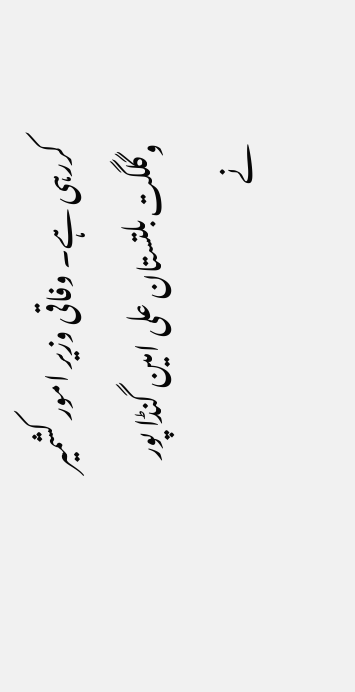کررہی ہے۔ وفاقی وزیر امور کشمیر وگلگت بلتستان علی امین گنڈا پور نے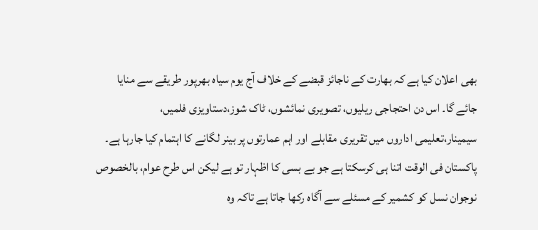بھی اعلان کیا ہے کہ بھارت کے ناجائز قبضے کے خلاف آج یوم سیاہ بھرپور طریقے سے منایا جائے گا۔ اس دن احتجاجی ریلیوں، تصویری نمائشوں، ٹاک شوز،دستاویزی فلمیں، سیمینار،تعلیمی اداروں میں تقریری مقابلے اور اہم عمارتوں پر بینر لگانے کا اہتمام کیا جارہا ہے۔ پاکستان فی الوقت اتنا ہی کرسکتا ہے جو بے بسی کا اظہار تو ہے لیکن اس طرح عوام، بالخصوص نوجوان نسل کو کشمیر کے مسئلے سے آگاہ رکھا جاتا ہے تاکہ وہ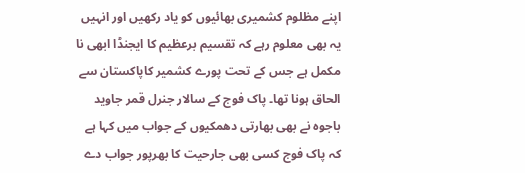اپنے مظلوم کشمیری بھائیوں کو یاد رکھیں اور انہیں یہ بھی معلوم رہے کہ تقسیم برعظیم کا ایجنڈا ابھی نا مکمل ہے جس کے تحت پورے کشمیر کاپاکستان سے الحاق ہونا تھا۔ پاک فوج کے سالار جنرل قمر جاوید باجوہ نے بھی بھارتی دھمکیوں کے جواب میں کہا ہے کہ پاک فوج کسی بھی جارحیت کا بھرپور جواب دے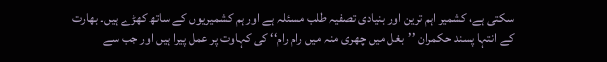سکتی ہے، کشمیر اہم ترین اور بنیادی تصفیہ طلب مسئلہ ہے اور ہم کشمیریوں کے ساتھ کھڑے ہیں۔ بھارت کے انتہا پسند حکمران ’’بغل میں چھری منہ میں رام رام‘‘ کی کہاوت پر عمل پیرا ہیں اور جب سے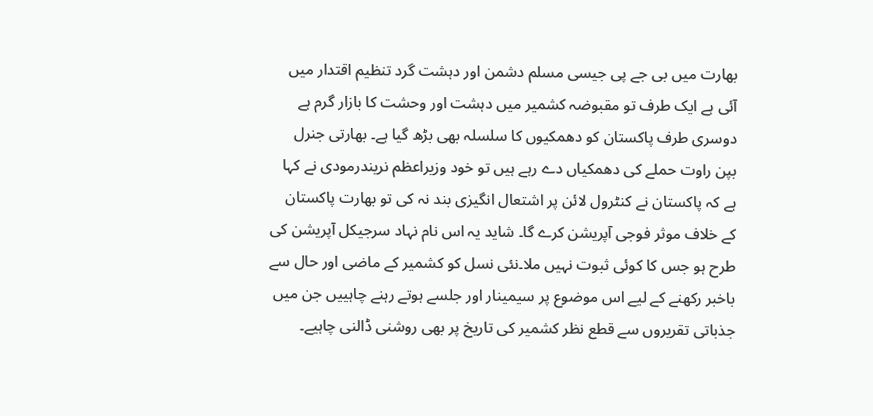بھارت میں بی جے پی جیسی مسلم دشمن اور دہشت گرد تنظیم اقتدار میں آئی ہے ایک طرف تو مقبوضہ کشمیر میں دہشت اور وحشت کا بازار گرم ہے دوسری طرف پاکستان کو دھمکیوں کا سلسلہ بھی بڑھ گیا ہے۔ بھارتی جنرل بپن راوت حملے کی دھمکیاں دے رہے ہیں تو خود وزیراعظم نریندرمودی نے کہا ہے کہ پاکستان نے کنٹرول لائن پر اشتعال انگیزی بند نہ کی تو بھارت پاکستان کے خلاف موثر فوجی آپریشن کرے گا۔ شاید یہ اس نام نہاد سرجیکل آپریشن کی طرح ہو جس کا کوئی ثبوت نہیں ملا۔نئی نسل کو کشمیر کے ماضی اور حال سے باخبر رکھنے کے لیے اس موضوع پر سیمینار اور جلسے ہوتے رہنے چاہییں جن میں جذباتی تقریروں سے قطع نظر کشمیر کی تاریخ پر بھی روشنی ڈالنی چاہیے۔